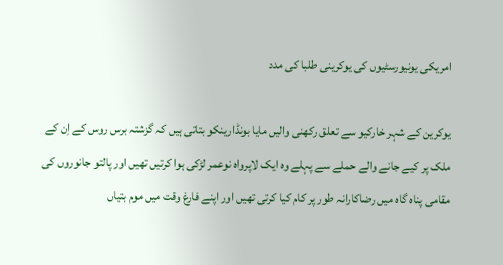امریکی یونیورسٹیوں کی یوکرینی طلبا کی مدد

یوکرین کے شہر خارکیو سے تعلق رکھنی والیں مایا بونڈارینکو بتاتی ہیں کہ گزشتہ برس روس کے اِن کے ملک پر کیے جانے والے حملے سے پہلے وہ ایک لاپرواہ نوعمر لڑکی ہوا کرتیں تھیں اور پالتو جانوروں کی مقامی پناہ گاہ میں رضاکارانہ طور پر کام کیا کرتی تھیں اور اپنے فارغ وقت میں موم بتیاں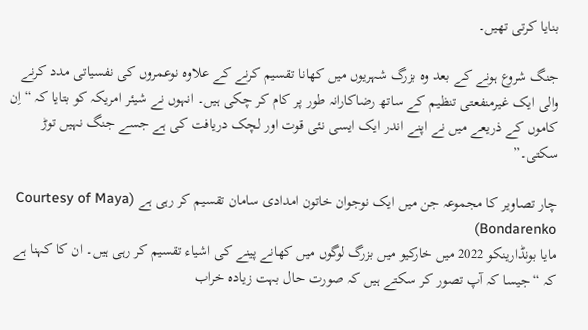بنایا کرتی تھیں۔

جنگ شروع ہونے کے بعد وہ بزرگ شہریوں میں کھانا تقسیم کرنے کے علاوہ نوعمروں کی نفسیاتی مدد کرنے والی ایک غیرمنفعتی تنظیم کے ساتھ رضاکارانہ طور پر کام کر چکی ہیں۔ انہوں نے شیئر امریکہ کو بتایا کہ “اِن کاموں کے ذریعے میں نے اپنے اندر ایک ایسی نئی قوت اور لچک دریافت کی ہے جسے جنگ نہیں توڑ سکتی۔”

چار تصاویر کا مجموعہ جن میں ایک نوجوان خاتون امدادی سامان تقسیم کر رہی ہے (Courtesy of Maya Bondarenko)
مایا بونڈارینکو 2022 میں خارکیو میں بزرگ لوگوں میں کھانے پینے کی اشیاء تقسیم کر رہی ہیں۔ ان کا کہنا ہے کہ “جیسا کہ آپ تصور کر سکتے ہیں کہ صورت حال بہت زیادہ خراب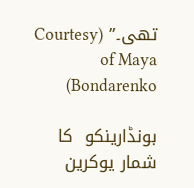تھی۔” (Courtesy of Maya Bondarenko)

بونڈارینکو  کا شمار یوکرین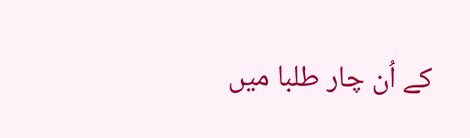کے اُن چار طلبا میں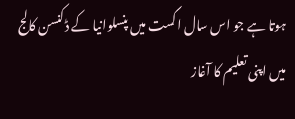ہوتا ہے جو اس سال اگست میں پنسلوانیا کے ڈکنسن کالج میں اپنی تعلیم کا آغاز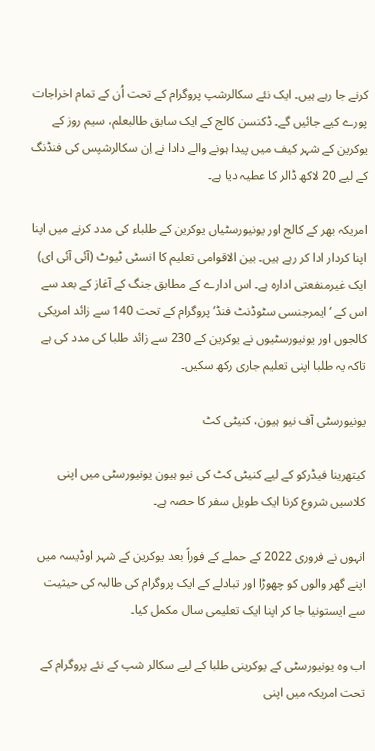کرنے جا رہے ہیں۔ ایک نئے سکالرشپ پروگرام کے تحت اُن کے تمام اخراجات پورے کیے جائیں گے۔ ڈکنسن کالج کے ایک سابق طالبعلم، سیم روز کے یوکرین کے شہر کیف میں پیدا ہونے والے دادا نے اِن سکالرشپس کی فنڈنگ کے لیے 20 لاکھ ڈالر کا عطیہ دیا ہے۔

امریکہ بھر کے کالج اور یونیورسٹیاں یوکرین کے طلباء کی مدد کرنے میں اپنا اپنا کردار ادا کر رہے ہیں۔ بین الاقوامی تعلیم کا انسٹی ٹیوٹ (آئی آئی ای) ایک غیرمنفعتی ادارہ ہے۔ اس ادارے کے مطابق جنگ کے آغاز کے بعد سے اس کے ‘ایمرجنسی سٹوڈنٹ فنڈ’ پروگرام کے تحت 140 سے زائد امریکی کالجوں اور یونیورسٹیوں نے یوکرین کے 230 سے زائد طلبا کی مدد کی ہے تاکہ یہ طلبا اپنی تعلیم جاری رکھ سکیں۔

یونیورسٹی آف نیو ہیون، کنیٹی کٹ

کیتھرینا فیڈرکو کے لیے کنیٹی کٹ کی نیو ہیون یونیورسٹی میں اپنی کلاسیں شروع کرنا ایک طویل سفر کا حصہ ہے۔

انہوں نے فروری 2022 کے حملے کے فوراً بعد یوکرین کے شہر اوڈیسہ میں اپنے گھر والوں کو چھوڑا اور تبادلے کے ایک پروگرام کی طالبہ کی حیثیت سے ایستونیا جا کر اپنا ایک تعلیمی سال مکمل کیا۔

اب وہ یونیورسٹی کے یوکرینی طلبا کے لیے سکالر شپ کے نئے پروگرام کے تحت امریکہ میں اپنی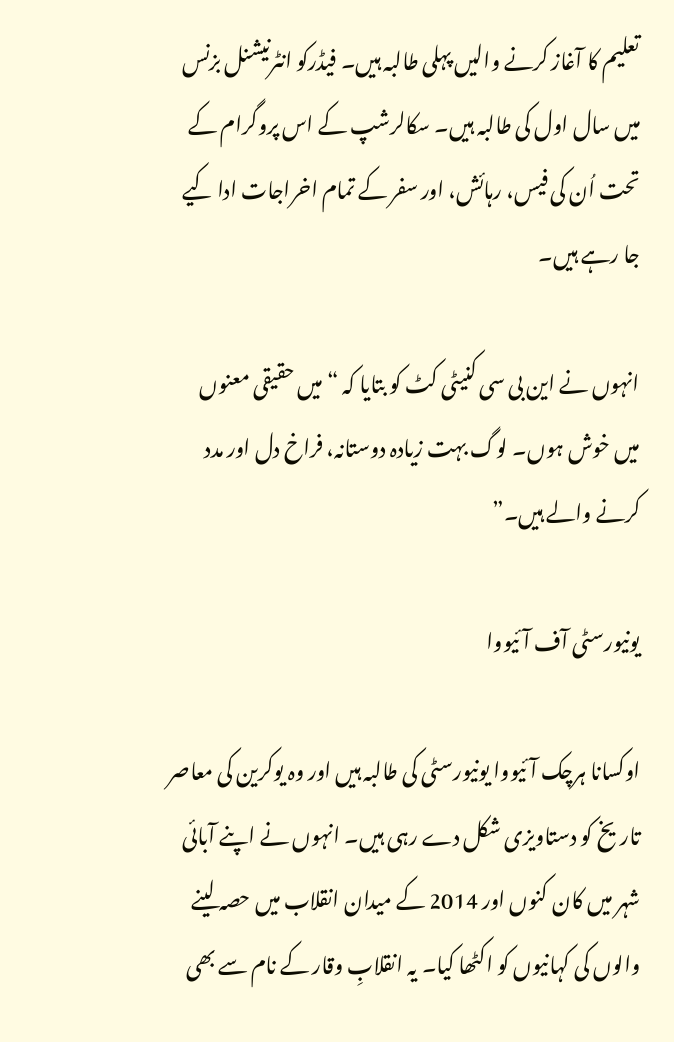تعلیم کا آغاز کرنے والیں پہلی طالبہ ہیں۔ فیڈرکو انٹرنیشنل بزنس میں سال اول کی طالبہ ہیں۔ سکالرشپ کے اس پروگرام کے تحت اُن کی فیس، رہائش، اور سفر کے تمام اخراجات ادا کیے جا رہے ہیں۔

انہوں نے این بی سی کنیٹی کٹ کو بتایا کہ “میں حقیقی معنوں میں خوش ہوں۔ لوگ بہت زیادہ دوستانہ، فراخ دل اور مدد کرنے والے ہیں۔”

یونیورسٹی آف آئیووا

اوکسانا ہرچک آئیووا یونیورسٹی کی طالبہ ہیں اور وہ یوکرین کی معاصر تاریخ کو دستاویزی شکل دے رہی ہیں۔ انہوں نے اپنے آبائی شہر میں کان کنوں اور 2014 کے میدان انقلاب میں حصہ لینے والوں کی کہانیوں کو اکٹھا کیا۔ یہ انقلابِ وقار کے نام سے بھی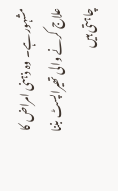مشہور ہے۔ وہ ذہنی امراض کا علاج کرنے والی تھیراپسٹ بننا چاہتی ہیں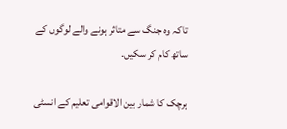تاکہ وہ جنگ سے متاثر ہونے والے لوگوں کے ساتھ کام کر سکیں۔

ہرچک کا شمار بین الاقوامی تعلیم کے انسٹی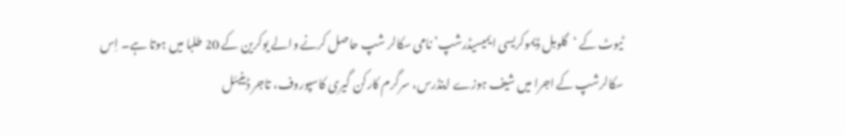ٹیوٹ کے ‘گلوبل ڈیموکریسی ایمیسیڈرشپ’ نامی سکالر شپ حاصل کرنے والے یوکرین کے 20 طلبا میں ہوتا ہے۔ اِس سکالرشپ کے اجرا میں شیف ہوزے اینڈرس، سرگرم کارکن گیری کاسپوروف، تاجر ڈینیئل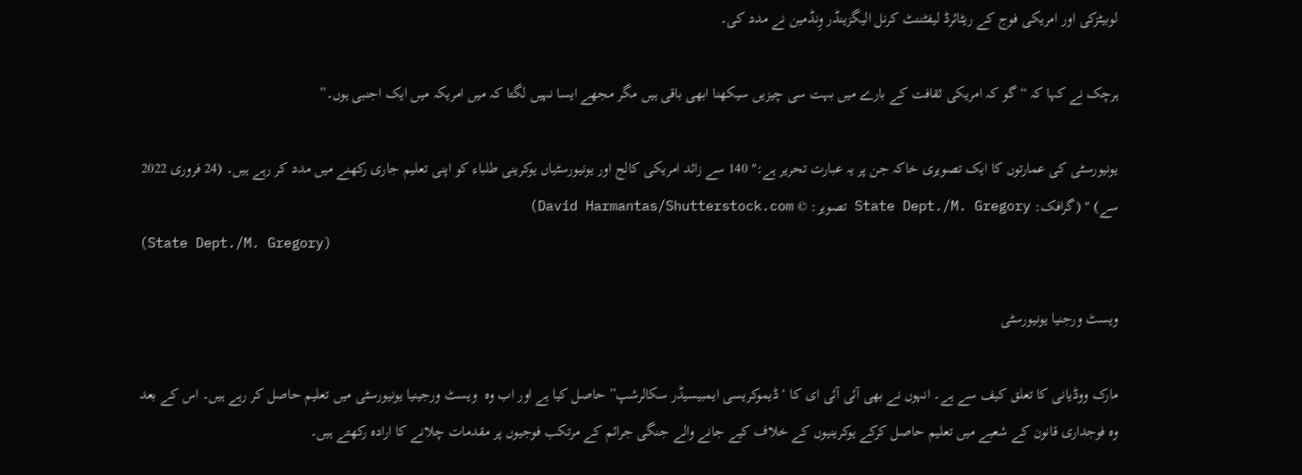لوبیٹزکی اور امریکی فوج کے ریٹائرڈ لیفٹننٹ کرنل الیگزینڈر وِنڈمین نے مدد کی۔

ہرچک نے کہا کہ “گو کہ امریکی ثقافت کے بارے میں بہت سی چیزیں سیکھنا ابھی باقی ہیں مگر مجھے ایسا نہیں لگتا کہ میں امریکہ میں ایک اجنبی ہوں۔”

یونیورسٹی کی عمارتوں کا ایک تصویری خاکہ جن پر یہ عبارت تحریر ہے:" 140 سے زائد امریکی کالج اور یونیورسٹیاں یوکرینی طلباء کو اپنی تعلیم جاری رکھنے میں مدد کر رہے ہیں۔ (24 فروری 2022 سے) " (گرافک: State Dept./M. Gregory تصویر: © David Harmantas/Shutterstock.com)
(State Dept./M. Gregory)

ویسٹ ورجنیا یونیورسٹی

مارک ووڈیانی کا تعلق کیف سے ہے۔ انہوں نے بھی آئی آئی ای کا ‘ڈیموکریسی ایمبیسیڈر سکالرشپ” حاصل کیا ہے اور اب وہ  ویسٹ ورجینیا یونیورسٹی میں تعلیم حاصل کر رہے ہیں۔ اس کے بعد وہ فوجداری قانون کے شعبے میں تعلیم حاصل کرکے یوکرینیوں کے خلاف کیے جانے والے جنگی جرائم کے مرتکب فوجیوں پر مقدمات چلانے کا ارادہ رکھتے ہیں۔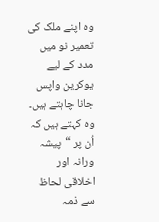وہ اپنے ملک کی تعمیر نو میں مدد کے لیے یوکرین واپس جانا چاہتے ہیں۔ وہ کہتے ہیں کہ اُن پر “پیشہ ورانہ اور اخلاقی لحاظ سے ذمہ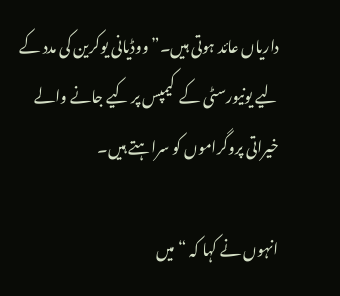داریاں عائد ہوتی ہیں۔” ووڈیانی یوکرین کی مدد کے لیے یونیورسٹی کے  کیمپس پر کیے جانے والے خیراتی پروگراموں کو سراہتے ہیں۔

انہوں نے کہا کہ “میں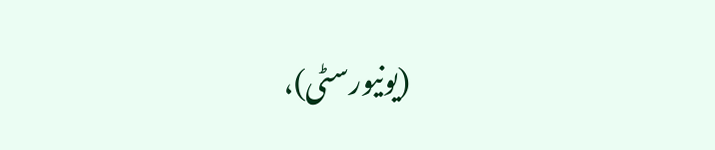(یونیورسٹی)،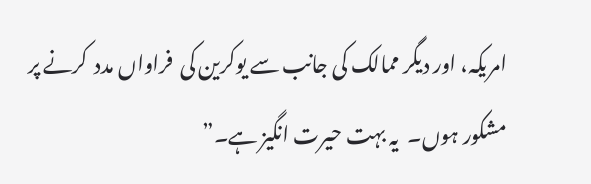امریکہ، اور دیگر ممالک کی جانب سے یوکرین کی  فراواں مدد  کرنے پر مشکور ہوں۔  یہ بہت حیرت انگیز ہے۔”